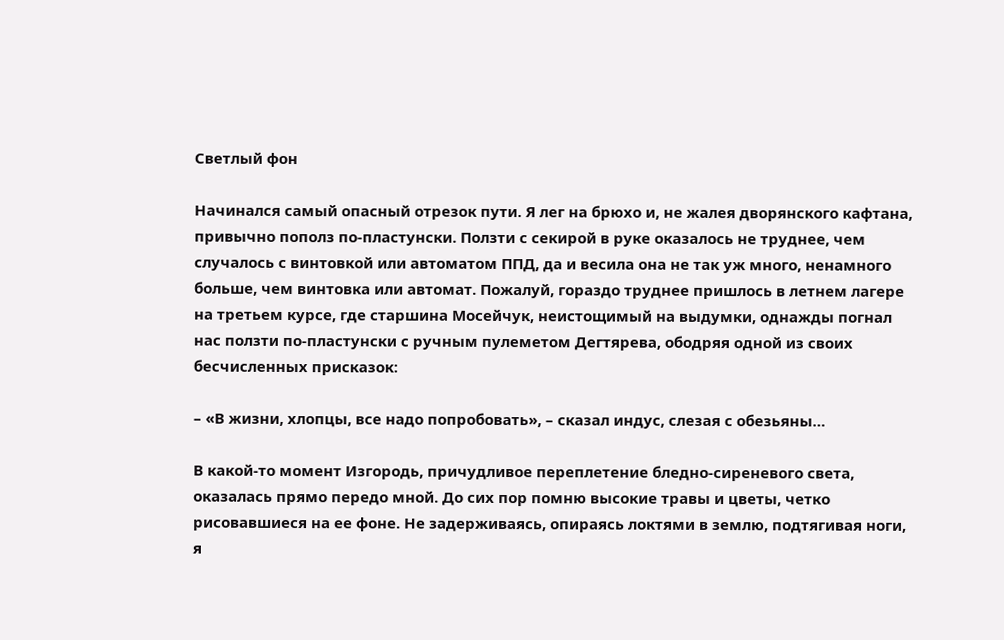Светлый фон

Начинался самый опасный отрезок пути. Я лег на брюхо и, не жалея дворянского кафтана, привычно пополз по-пластунски. Ползти с секирой в руке оказалось не труднее, чем случалось с винтовкой или автоматом ППД, да и весила она не так уж много, ненамного больше, чем винтовка или автомат. Пожалуй, гораздо труднее пришлось в летнем лагере на третьем курсе, где старшина Мосейчук, неистощимый на выдумки, однажды погнал нас ползти по-пластунски с ручным пулеметом Дегтярева, ободряя одной из своих бесчисленных присказок:

– «В жизни, хлопцы, все надо попробовать», – сказал индус, слезая с обезьяны…

В какой-то момент Изгородь, причудливое переплетение бледно-сиреневого света, оказалась прямо передо мной. До сих пор помню высокие травы и цветы, четко рисовавшиеся на ее фоне. Не задерживаясь, опираясь локтями в землю, подтягивая ноги, я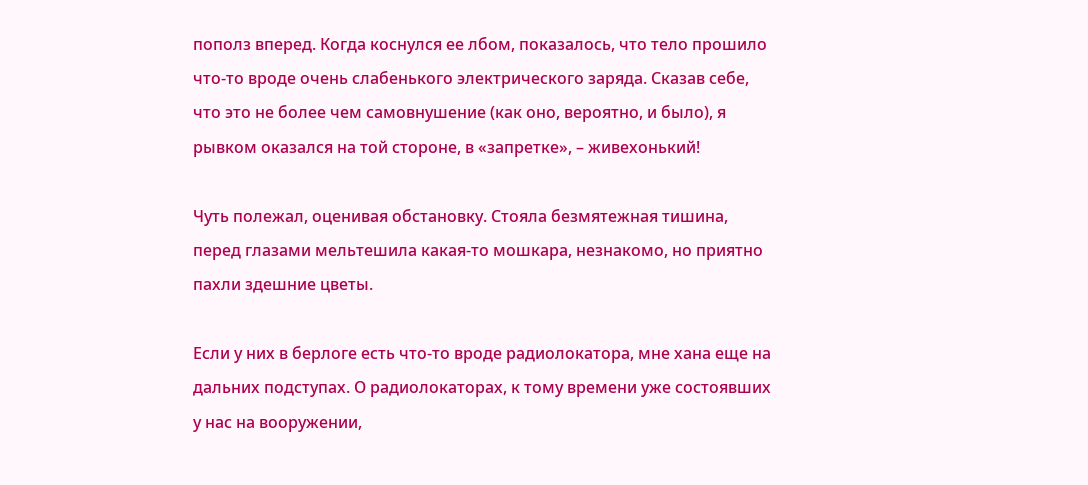пополз вперед. Когда коснулся ее лбом, показалось, что тело прошило что-то вроде очень слабенького электрического заряда. Сказав себе, что это не более чем самовнушение (как оно, вероятно, и было), я рывком оказался на той стороне, в «запретке», – живехонький!

Чуть полежал, оценивая обстановку. Стояла безмятежная тишина, перед глазами мельтешила какая-то мошкара, незнакомо, но приятно пахли здешние цветы.

Если у них в берлоге есть что-то вроде радиолокатора, мне хана еще на дальних подступах. О радиолокаторах, к тому времени уже состоявших у нас на вооружении,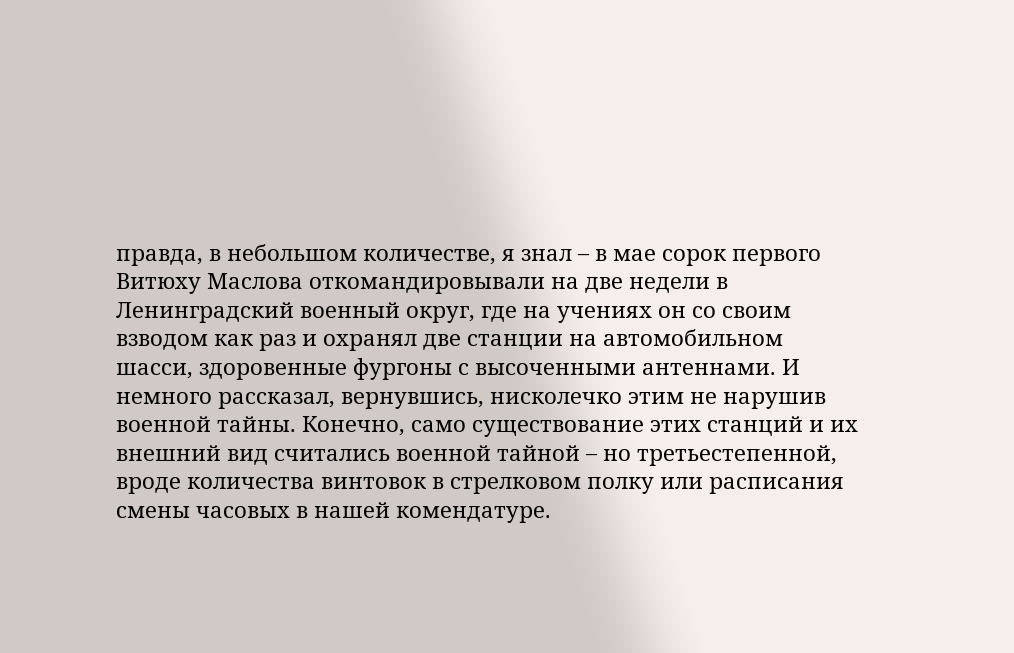правда, в небольшом количестве, я знал – в мае сорок первого Витюху Маслова откомандировывали на две недели в Ленинградский военный округ, где на учениях он со своим взводом как раз и охранял две станции на автомобильном шасси, здоровенные фургоны с высоченными антеннами. И немного рассказал, вернувшись, нисколечко этим не нарушив военной тайны. Конечно, само существование этих станций и их внешний вид считались военной тайной – но третьестепенной, вроде количества винтовок в стрелковом полку или расписания смены часовых в нашей комендатуре.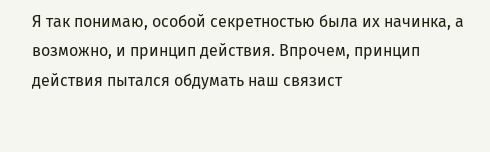Я так понимаю, особой секретностью была их начинка, а возможно, и принцип действия. Впрочем, принцип действия пытался обдумать наш связист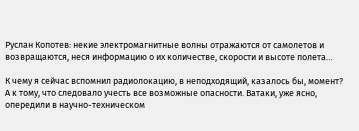Руслан Копотев: некие электромагнитные волны отражаются от самолетов и возвращаются, неся информацию о их количестве, скорости и высоте полета…

К чему я сейчас вспомнил радиолокацию, в неподходящий, казалось бы, момент? А к тому, что следовало учесть все возможные опасности. Ватаки, уже ясно, опередили в научно-техническом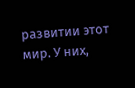развитии этот мир. У них,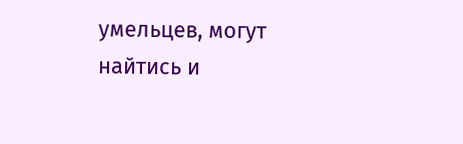умельцев, могут найтись и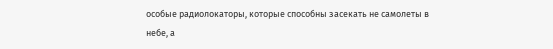особые радиолокаторы, которые способны засекать не самолеты в небе, а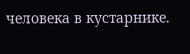человека в кустарнике.